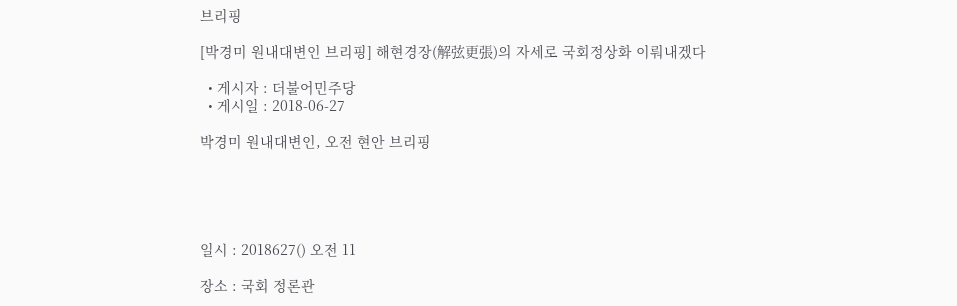브리핑

[박경미 원내대변인 브리핑] 해현경장(解弦更張)의 자세로 국회정상화 이뤄내겠다

  • 게시자 : 더불어민주당
  • 게시일 : 2018-06-27

박경미 원내대변인, 오전 현안 브리핑





일시 : 2018627() 오전 11

장소 : 국회 정론관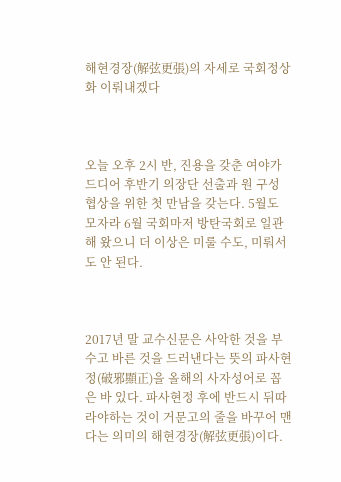해현경장(解弦更張)의 자세로 국회정상화 이뤄내겠다



오늘 오후 2시 반, 진용을 갖춘 여야가 드디어 후반기 의장단 선출과 원 구성 협상을 위한 첫 만남을 갖는다. 5월도 모자라 6월 국회마저 방탄국회로 일관해 왔으니 더 이상은 미룰 수도, 미뤄서도 안 된다.



2017년 말 교수신문은 사악한 것을 부수고 바른 것을 드러낸다는 뜻의 파사현정(破邪顯正)을 올해의 사자성어로 꼽은 바 있다. 파사현정 후에 반드시 뒤따라야하는 것이 거문고의 줄을 바꾸어 맨다는 의미의 해현경장(解弦更張)이다.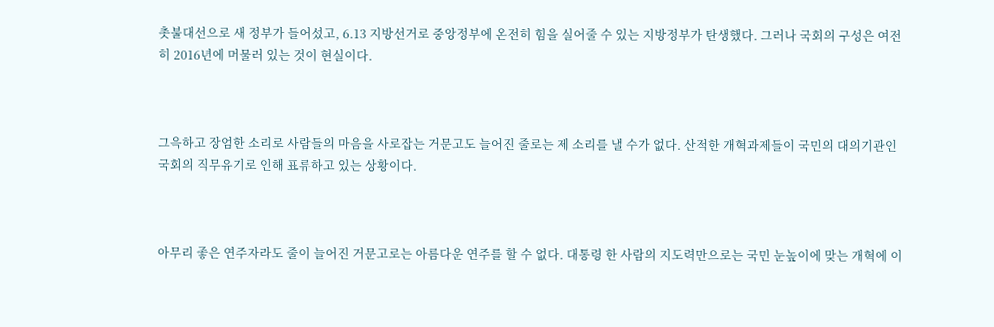촛불대선으로 새 정부가 들어섰고, 6.13 지방선거로 중앙정부에 온전히 힘을 실어줄 수 있는 지방정부가 탄생했다. 그러나 국회의 구성은 여전히 2016년에 머물러 있는 것이 현실이다.



그윽하고 장엄한 소리로 사람들의 마음을 사로잡는 거문고도 늘어진 줄로는 제 소리를 낼 수가 없다. 산적한 개혁과제들이 국민의 대의기관인 국회의 직무유기로 인해 표류하고 있는 상황이다.



아무리 좋은 연주자라도 줄이 늘어진 거문고로는 아름다운 연주를 할 수 없다. 대통령 한 사람의 지도력만으로는 국민 눈높이에 맞는 개혁에 이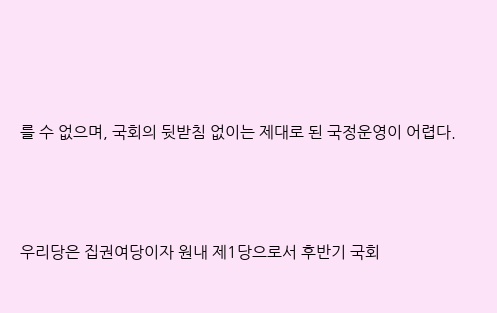를 수 없으며, 국회의 뒷받침 없이는 제대로 된 국정운영이 어렵다.



우리당은 집권여당이자 원내 제1당으로서 후반기 국회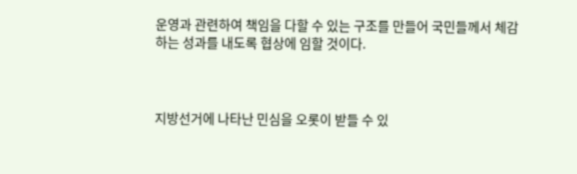운영과 관련하여 책임을 다할 수 있는 구조를 만들어 국민들께서 체감하는 성과를 내도록 협상에 임할 것이다.



지방선거에 나타난 민심을 오롯이 받들 수 있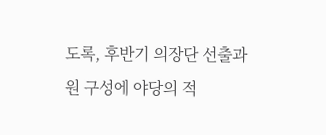도록, 후반기 의장단 선출과 원 구성에 야당의 적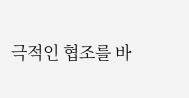극적인 협조를 바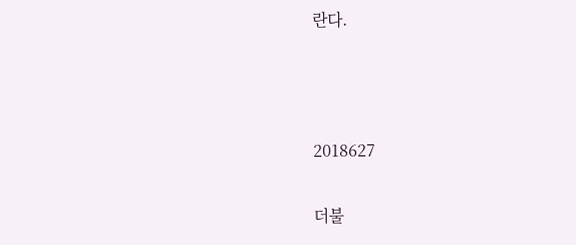란다.



2018627

더불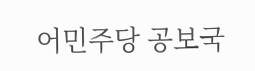어민주당 공보국